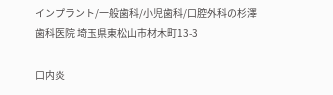インプラント/一般歯科/小児歯科/口腔外科の杉澤歯科医院 埼玉県東松山市材木町13-3

口内炎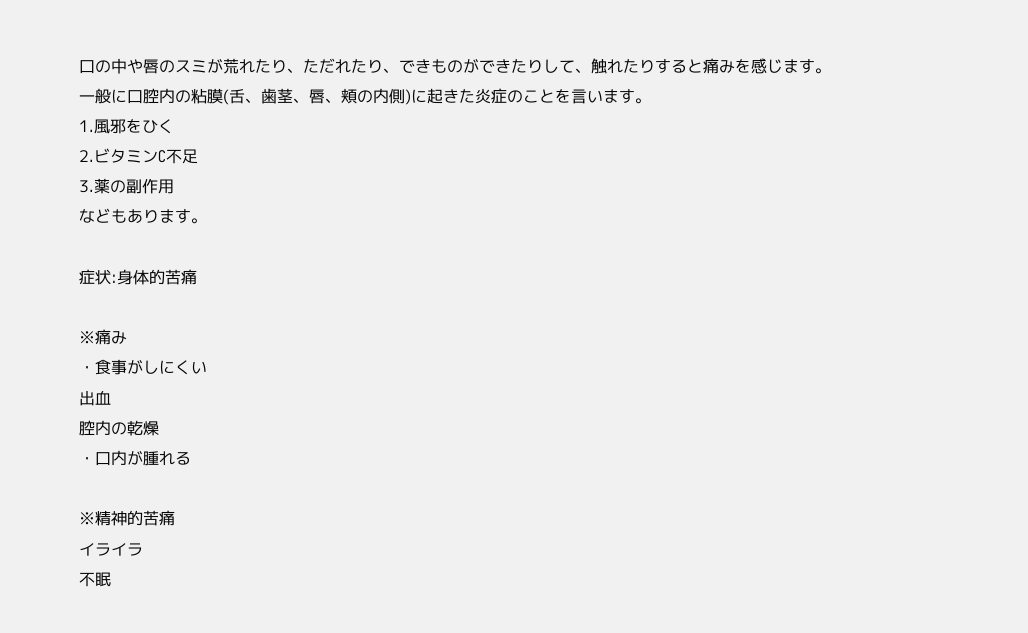口の中や唇のスミが荒れたり、ただれたり、できものができたりして、触れたりすると痛みを感じます。一般に口腔内の粘膜(舌、歯茎、唇、頬の内側)に起きた炎症のことを言います。
1.風邪をひく
2.ビタミンC不足
3.薬の副作用
などもあります。

症状:身体的苦痛

※痛み
・食事がしにくい
出血
腔内の乾燥
・口内が腫れる

※精神的苦痛
イライラ
不眠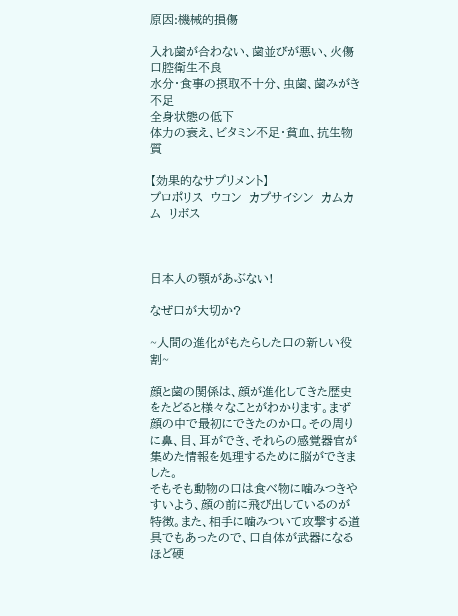原因:機械的損傷

入れ歯が合わない、歯並びが悪い、火傷
口腔衛生不良
水分・食事の摂取不十分、虫歯、歯みがき不足
全身状態の低下
体力の衰え、ビタミン不足・貧血、抗生物質

【効果的なサプリメント】
プロポリス  ウコン  カプサイシン  カムカム  リボス



日本人の顎があぶない!

なぜ口が大切か?

~人間の進化がもたらした口の新しい役割~

顔と歯の関係は、顔が進化してきた歴史をたどると様々なことがわかります。まず顔の中で最初にできたのか口。その周りに鼻、目、耳ができ、それらの感覚器官が集めた情報を処理するために脳ができました。
そもそも動物の口は食べ物に噛みつきやすいよう、顔の前に飛び出しているのが特徴。また、相手に噛みついて攻撃する道具でもあったので、口自体が武器になるほど硬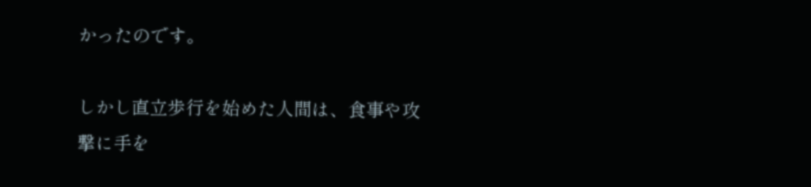かったのです。

しかし直立歩行を始めた人間は、食事や攻撃に手を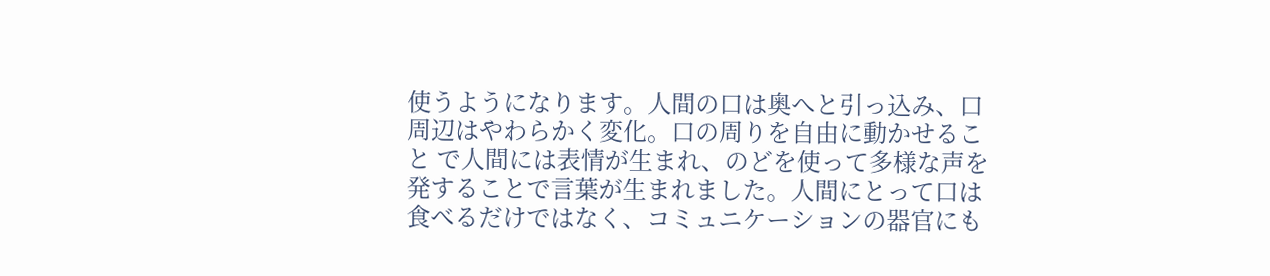使うようになります。人間の口は奥へと引っ込み、口周辺はやわらかく変化。口の周りを自由に動かせること で人間には表情が生まれ、のどを使って多様な声を発することで言葉が生まれました。人間にとって口は食べるだけではなく、コミュニケーションの器官にも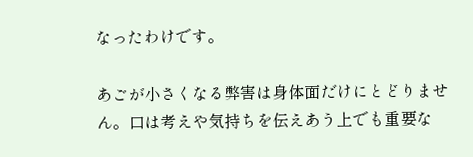なったわけです。

あごが小さくなる弊害は身体面だけにとどりません。口は考えや気持ちを伝えあう上でも重要な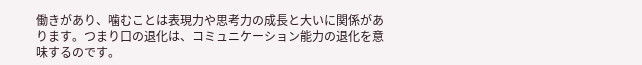働きがあり、噛むことは表現力や思考力の成長と大いに関係があります。つまり口の退化は、コミュニケーション能力の退化を意味するのです。